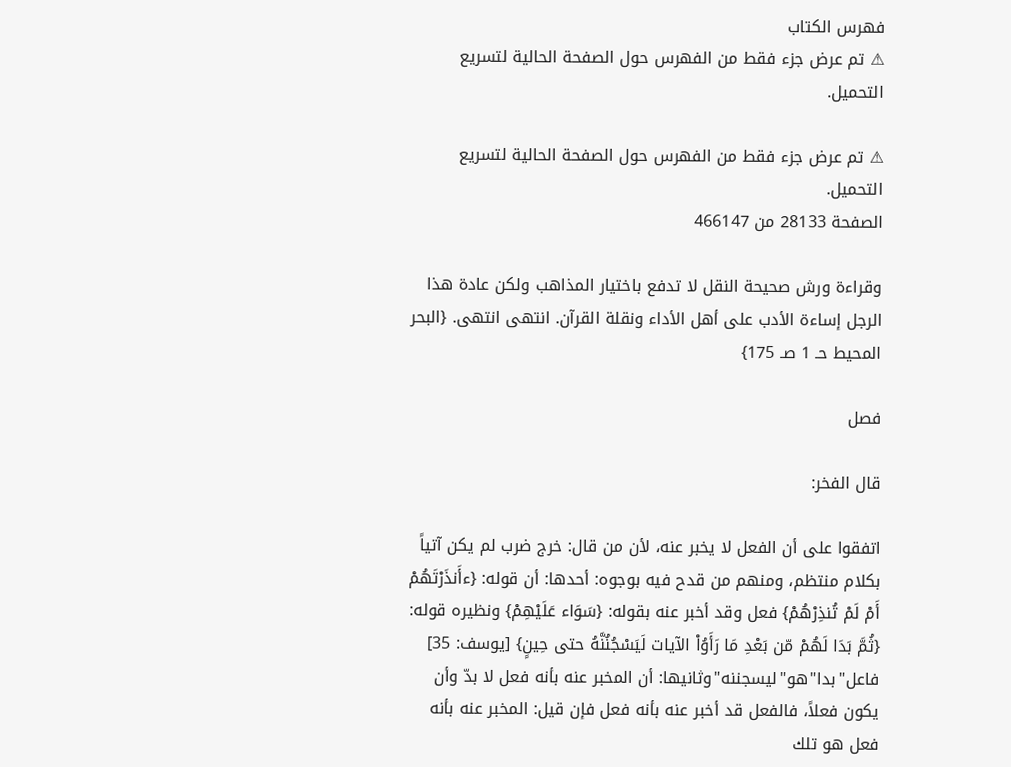فهرس الكتاب
⚠ تم عرض جزء فقط من الفهرس حول الصفحة الحالية لتسريع التحميل.

⚠ تم عرض جزء فقط من الفهرس حول الصفحة الحالية لتسريع التحميل.
الصفحة 28133 من 466147

وقراءة ورش صحيحة النقل لا تدفع باختيار المذاهب ولكن عادة هذا الرجل إساءة الأدب على أهل الأداء ونقلة القرآن. انتهى انتهى. {البحر المحيط حـ 1 صـ 175}

فصل

قال الفخر:

اتفقوا على أن الفعل لا يخبر عنه، لأن من قال: خرج ضرب لم يكن آتياً بكلام منتظم، ومنهم من قدح فيه بوجوه: أحدها: أن قوله: {ءأَنذَرْتَهُمْ أَمْ لَمْ تُنذِرْهُمْ} فعل وقد أخبر عنه بقوله: {سَوَاء عَلَيْهِمْ} ونظيره قوله: {ثُمَّ بَدَا لَهُمْ مّن بَعْدِ مَا رَأَوُاْ الآيات لَيَسْجُنُنَّهُ حتى حِينٍ} [يوسف: 35] فاعل"بدا"هو"ليسجننه"وثانيها: أن المخبر عنه بأنه فعل لا بدّ وأن يكون فعلاً، فالفعل قد أخبر عنه بأنه فعل فإن قيل: المخبر عنه بأنه فعل هو تلك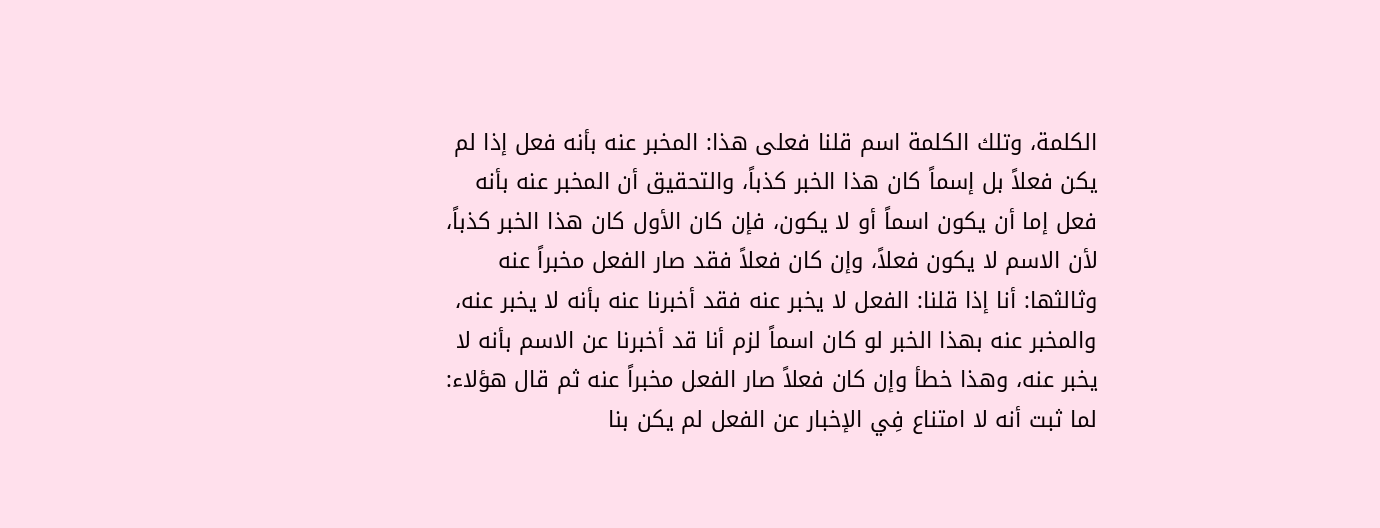الكلمة، وتلك الكلمة اسم قلنا فعلى هذا: المخبر عنه بأنه فعل إذا لم يكن فعلاً بل إسماً كان هذا الخبر كذباً، والتحقيق أن المخبر عنه بأنه فعل إما أن يكون اسماً أو لا يكون، فإن كان الأول كان هذا الخبر كذباً، لأن الاسم لا يكون فعلاً، وإن كان فعلاً فقد صار الفعل مخبراً عنه وثالثها: أنا إذا قلنا: الفعل لا يخبر عنه فقد أخبرنا عنه بأنه لا يخبر عنه، والمخبر عنه بهذا الخبر لو كان اسماً لزم أنا قد أخبرنا عن الاسم بأنه لا يخبر عنه، وهذا خطأ وإن كان فعلاً صار الفعل مخبراً عنه ثم قال هؤلاء: لما ثبت أنه لا امتناع فِي الإخبار عن الفعل لم يكن بنا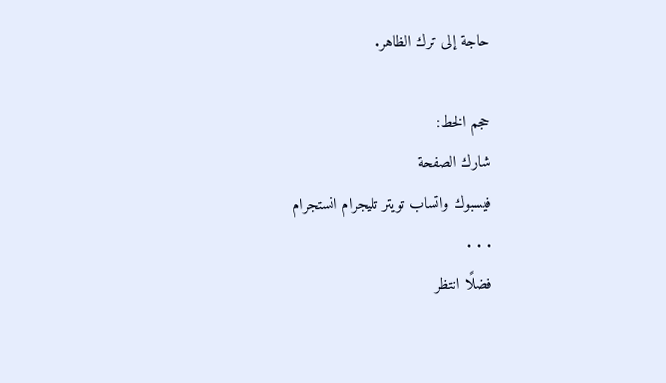حاجة إلى ترك الظاهر.

حجم الخط:
شارك الصفحة
فيسبوك واتساب تويتر تليجرام انستجرام
. . .
فضلًا انتظر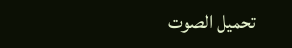تحميل الصوت